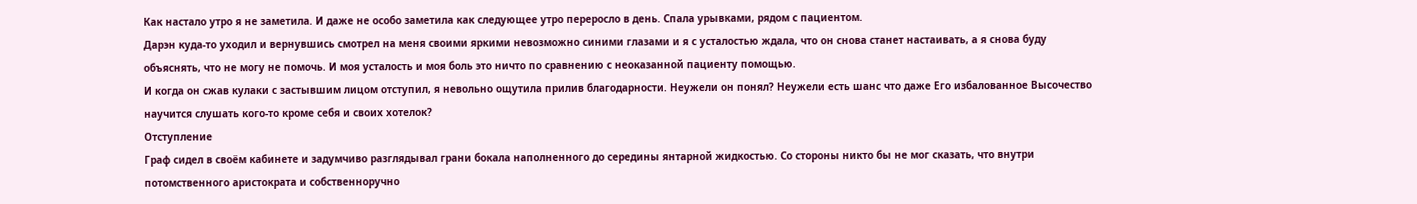Как настало утро я не заметила. И даже не особо заметила как следующее утро переросло в день. Спала урывками, рядом с пациентом.
Дарэн куда-то уходил и вернувшись смотрел на меня своими яркими невозможно синими глазами и я с усталостью ждала, что он снова станет настаивать, а я снова буду объяснять, что не могу не помочь. И моя усталость и моя боль это ничто по сравнению с неоказанной пациенту помощью.
И когда он сжав кулаки с застывшим лицом отступил, я невольно ощутила прилив благодарности. Неужели он понял? Неужели есть шанс что даже Его избалованное Высочество научится слушать кого-то кроме себя и своих хотелок?
Отступление
Граф сидел в своём кабинете и задумчиво разглядывал грани бокала наполненного до середины янтарной жидкостью. Со стороны никто бы не мог сказать, что внутри потомственного аристократа и собственноручно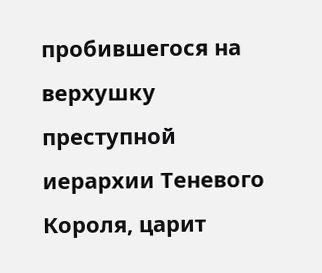пробившегося на верхушку преступной иерархии Теневого Короля, царит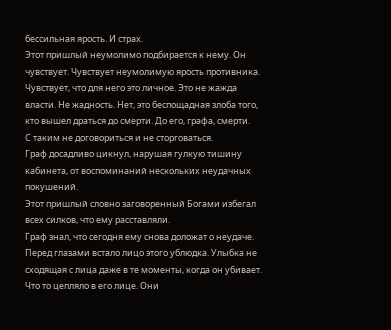бессильная ярость. И страх.
Этот пришлый неумолимо подбирается к нему. Он чувствует. Чувствует неумолимую ярость противника. Чувствует, что для него это личное. Это не жажда власти. Не жадность. Нет, это беспощадная злоба того, кто вышел драться до смерти. До его, графа, смерти.
С таким не договориться и не сторговаться.
Граф досадливо цикнул, нарушая гулкую тишину кабинета, от воспоминаний нескольких неудачных покушений.
Этот пришлый словно заговоренный Богами избегал всех силков, что ему расставляли.
Граф знал, что сегодня ему снова доложат о неудаче.
Перед глазами встало лицо этого ублюдка. Улыбка не сходящая с лица даже в те моменты, когда он убивает.
Что то цепляло в его лице. Они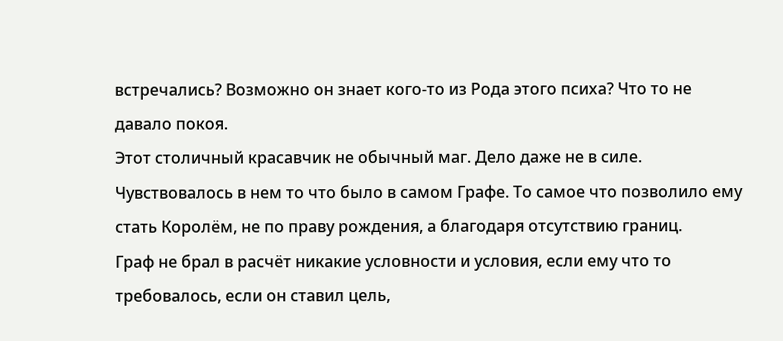встречались? Возможно он знает кого-то из Рода этого психа? Что то не давало покоя.
Этот столичный красавчик не обычный маг. Дело даже не в силе. Чувствовалось в нем то что было в самом Графе. То самое что позволило ему стать Королём, не по праву рождения, а благодаря отсутствию границ.
Граф не брал в расчёт никакие условности и условия, если ему что то требовалось, если он ставил цель,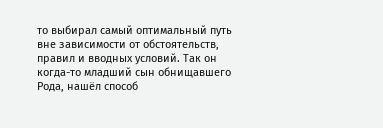то выбирал самый оптимальный путь вне зависимости от обстоятельств, правил и вводных условий. Так он когда-то младший сын обнищавшего Рода, нашёл способ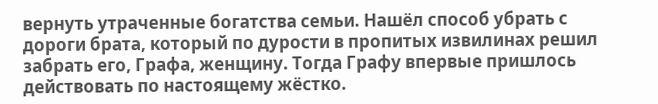вернуть утраченные богатства семьи. Нашёл способ убрать с дороги брата, который по дурости в пропитых извилинах решил забрать его, Графа, женщину. Тогда Графу впервые пришлось действовать по настоящему жёстко.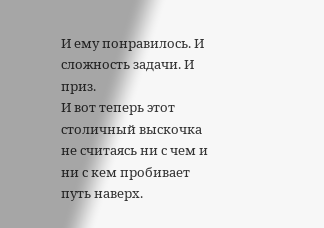И ему понравилось. И сложность задачи. И приз.
И вот теперь этот столичный выскочка не считаясь ни с чем и ни с кем пробивает путь наверх.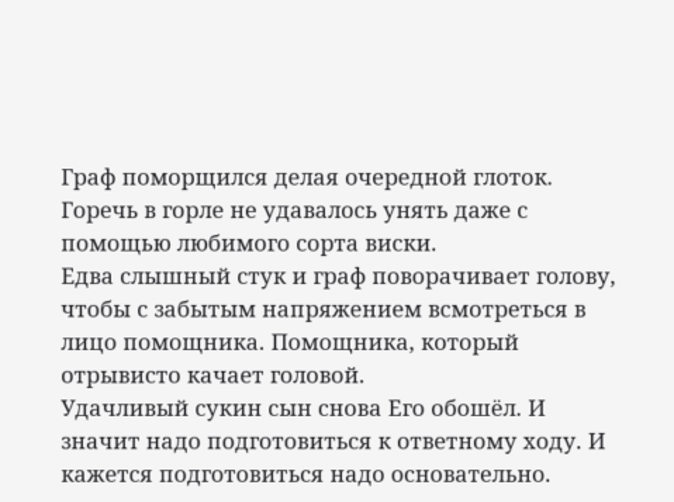Граф поморщился делая очередной глоток.
Горечь в горле не удавалось унять даже с помощью любимого сорта виски.
Едва слышный стук и граф поворачивает голову, чтобы с забытым напряжением всмотреться в лицо помощника. Помощника, который отрывисто качает головой.
Удачливый сукин сын снова Его обошёл. И значит надо подготовиться к ответному ходу. И кажется подготовиться надо основательно.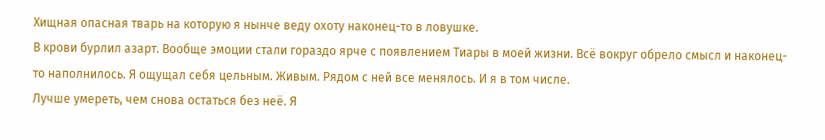Хищная опасная тварь на которую я нынче веду охоту наконец-то в ловушке.
В крови бурлил азарт. Вообще эмоции стали гораздо ярче с появлением Тиары в моей жизни. Всё вокруг обрело смысл и наконец-то наполнилось. Я ощущал себя цельным. Живым. Рядом с ней все менялось. И я в том числе.
Лучше умереть, чем снова остаться без неё. Я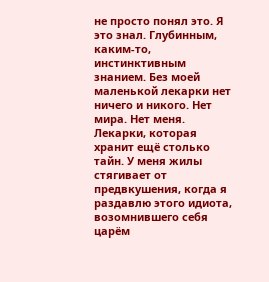не просто понял это. Я это знал. Глубинным, каким-то, инстинктивным знанием. Без моей маленькой лекарки нет ничего и никого. Нет мира. Нет меня.
Лекарки, которая хранит ещё столько тайн. У меня жилы стягивает от предвкушения, когда я раздавлю этого идиота, возомнившего себя царём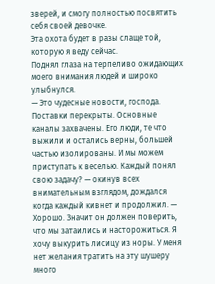зверей, и смогу полностью посвятить себя своей девочке.
Эта охота будет в разы слаще той, которую я веду сейчас.
Поднял глаза на терпеливо ожидающих моего внимания людей и широко улыбнулся.
— Это чудесные новости, господа. Поставки перекрыты. Основные каналы захвачены. Его люди, те что выжили и остались верны, большей частью изолированы. И мы можем приступать к веселью. Каждый понял свою задачу? — окинув всех внимательным взглядом, дождался когда каждый кивнет и продолжил. — Хорошо. Значит он должен поверить, что мы затаились и насторожиться. Я хочу выкурить лисицу из норы. У меня нет желания тратить на эту шушеру много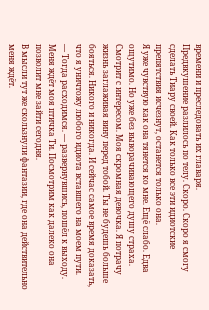времени и преследовать их главаря.
Предвкушение разлилось по телу. Скоро. Скоро я смогу сделать Тиару своей. Как только все эти идиотские препятствия исчезнут, останется только она.
Я уже чувствую как она тянется ко мне. Ещё слабо. Едва ощутимо. Но уже без выворачивающего душу страха. Смотрит с интересом. Моя скромная девочка. Я потрачу жизнь заглаживая вину перед тобой. Ты не будешь больше бояться. Никого и никогда. И сейчас самое время доказать, что я уничтожу любого идиота вставшего на моем пути.
— Тогда расходимся. — развернувшись, пошёл к выходу.
Меня ждёт моя птичка Ти. Посмотрим как далеко она позволит мне зайти сегодня.
В мысли тут же скользнули фантазии, где она действительно меня ждёт.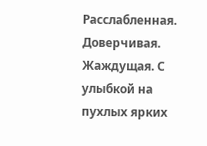Расслабленная. Доверчивая. Жаждущая. С улыбкой на пухлых ярких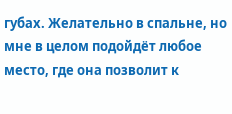губах. Желательно в спальне, но мне в целом подойдёт любое место, где она позволит к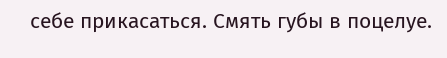себе прикасаться. Смять губы в поцелуе.